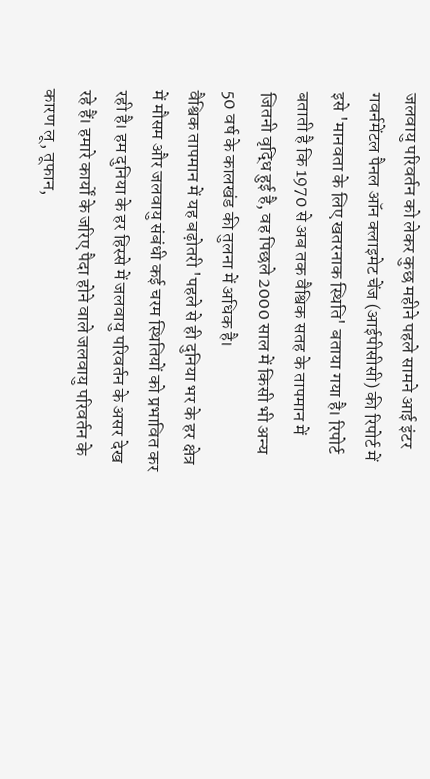जलवायु परिवर्तन को लेकर कुछ महीने पहले सामने आई इंटर गवर्नमेंटल पैनल ऑन क्लाइमेट चेंज (आईपीसीसी) की रिपोर्ट में इसे 'मानवता के लिए खतरनाक स्थिति' बताया गया है। रिपोर्ट बताती है कि 1970 से अब तक वैश्विक सतह के तापमान में जितनी वृद्धि हुई है, वह पिछले 2000 साल में किसी भी अन्य 50 वर्ष के कालखंड की तुलना में अधिक है।
वैश्विक तापमान में यह बढ़ोतरी 'पहले से ही दुनिया भर के हर क्षेत्र में मौसम और जलवायु संबंधी कई चरम स्थितियों को प्रभावित कर रही है। हम दुनिया के हर हिस्से में जलवायु परिवर्तन के असर देख रहे हैं। हमारे कार्यों के जरिए पैदा होने वाले जलवायु परिवर्तन के कारण लू, तूफान,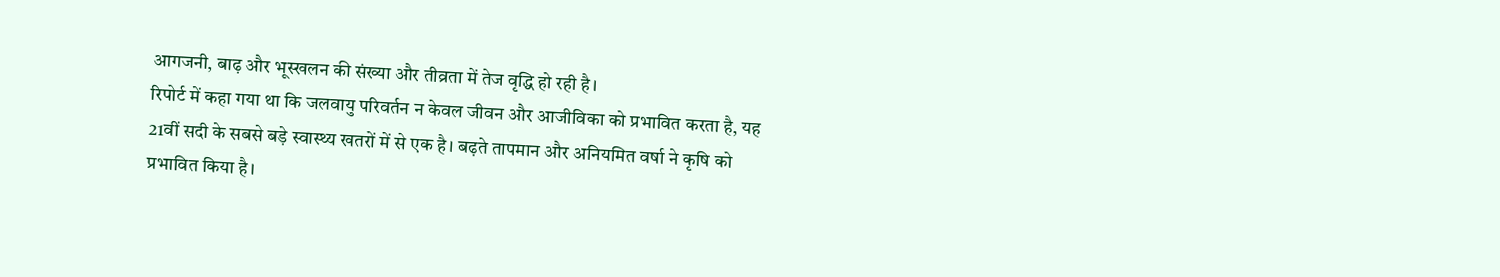आगजनी, बाढ़ और भूस्खलन की संख्या और तीव्रता में तेज वृद्धि हो रही है।
रिपोर्ट में कहा गया था कि जलवायु परिवर्तन न केवल जीवन और आजीविका को प्रभावित करता है, यह 21वीं सदी के सबसे बड़े स्वास्थ्य खतरों में से एक है। बढ़ते तापमान और अनियमित वर्षा ने कृषि को प्रभावित किया है।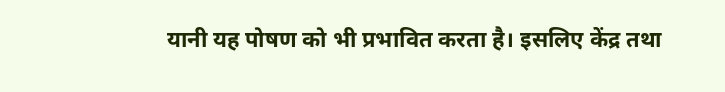यानी यह पोषण को भी प्रभावित करता है। इसलिए केंद्र तथा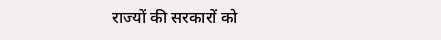राज्यों की सरकारों को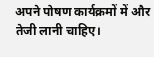अपने पोषण कार्यक्रमों में और तेजी लानी चाहिए।